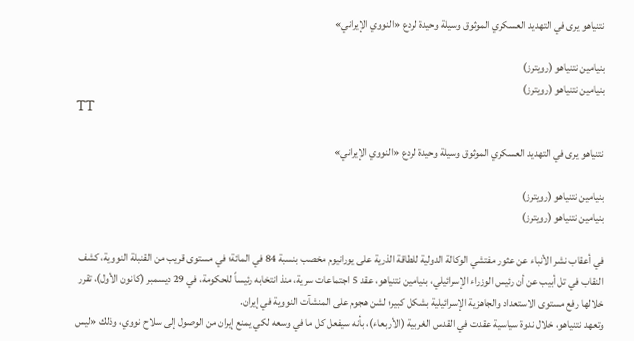نتنياهو يرى في التهديد العسكري الموثوق وسيلة وحيدة لردع «النووي الإيراني»

بنيامين نتنياهو (رويترز)
بنيامين نتنياهو (رويترز)
TT

نتنياهو يرى في التهديد العسكري الموثوق وسيلة وحيدة لردع «النووي الإيراني»

بنيامين نتنياهو (رويترز)
بنيامين نتنياهو (رويترز)

في أعقاب نشر الأنباء عن عثور مفتشي الوكالة الدولية للطاقة الذرية على يورانيوم مخصب بنسبة 84 في المائة؛ في مستوى قريب من القنبلة النووية، كشف النقاب في تل أبيب عن أن رئيس الوزراء الإسرائيلي، بنيامين نتنياهو، عقد 5 اجتماعات سرية، منذ انتخابه رئيساً للحكومة، في 29 ديسمبر (كانون الأول)، تقرر خلالها رفع مستوى الاستعداد والجاهزية الإسرائيلية بشكل كبير؛ لشن هجوم على المنشآت النووية في إيران.
وتعهد نتنياهو، خلال ندوة سياسية عقدت في القدس الغربية (الأربعاء)، بأنه سيفعل كل ما في وسعه لكي يمنع إيران من الوصول إلى سلاح نووي، وذلك «ليس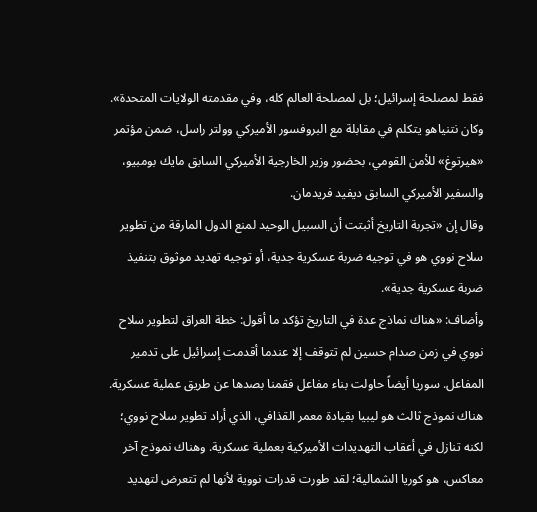فقط لمصلحة إسرائيل؛ بل لمصلحة العالم كله، وفي مقدمته الولايات المتحدة».
وكان نتنياهو يتكلم في مقابلة مع البروفسور الأميركي وولتر راسل، ضمن مؤتمر «هيرتوغ» للأمن القومي، بحضور وزير الخارجية الأميركي السابق مايك بومبيو، والسفير الأميركي السابق ديفيد فريدمان.
وقال إن «تجربة التاريخ أثبتت أن السبيل الوحيد لمنع الدول المارقة من تطوير سلاح نووي هو في توجيه ضربة عسكرية جدية، أو توجيه تهديد موثوق بتنفيذ ضربة عسكرية جدية».
وأضاف: «هناك نماذج عدة في التاريخ تؤكد ما أقول: خطة العراق لتطوير سلاح نووي في زمن صدام حسين لم تتوقف إلا عندما أقدمت إسرائيل على تدمير المفاعل. سوريا أيضاً حاولت بناء مفاعل فقمنا بصدها عن طريق عملية عسكرية. هناك نموذج ثالث هو ليبيا بقيادة معمر القذافي، الذي أراد تطوير سلاح نووي؛ لكنه تنازل في أعقاب التهديدات الأميركية بعملية عسكرية. وهناك نموذج آخر معاكس، هو كوريا الشمالية؛ لقد طورت قدرات نووية لأنها لم تتعرض لتهديد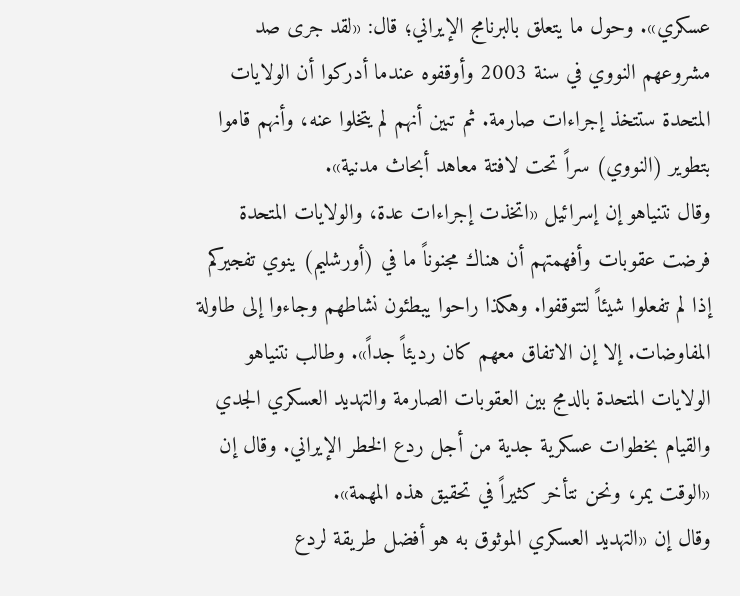عسكري». وحول ما يتعلق بالبرنامج الإيراني؛ قال: «لقد جرى صد مشروعهم النووي في سنة 2003 وأوقفوه عندما أدركوا أن الولايات المتحدة ستتخذ إجراءات صارمة. ثم تبين أنهم لم يتخلوا عنه، وأنهم قاموا بتطوير (النووي) سراً تحت لافتة معاهد أبحاث مدنية».
وقال نتنياهو إن إسرائيل «اتخذت إجراءات عدة، والولايات المتحدة فرضت عقوبات وأفهمتهم أن هناك مجنوناً ما في (أورشليم) ينوي تفجيركم إذا لم تفعلوا شيئاً لتتوقفوا. وهكذا راحوا يبطئون نشاطهم وجاءوا إلى طاولة المفاوضات. إلا إن الاتفاق معهم كان رديئاً جداً». وطالب نتنياهو الولايات المتحدة بالدمج بين العقوبات الصارمة والتهديد العسكري الجدي والقيام بخطوات عسكرية جدية من أجل ردع الخطر الإيراني. وقال إن «الوقت يمر، ونحن نتأخر كثيراً في تحقيق هذه المهمة».
وقال إن «التهديد العسكري الموثوق به هو أفضل طريقة لردع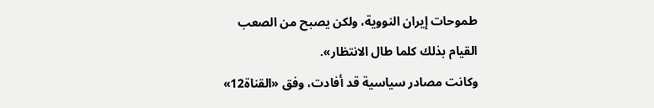طموحات إيران النووية، ولكن يصبح من الصعب القيام بذلك كلما طال الانتظار».
وكانت مصادر سياسية قد أفادت، وفق «القناة12»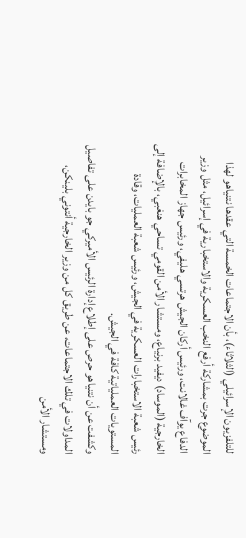للتلفزيون الإسرائيلي (الثلاثاء)، بأن الاجتماعات الخمسة التي عقدها نتنياهو لهذا الموضوع جرت بمشاركة أرفع النخب العسكرية والاستخبارية في إسرائيل، مثل وزير الدفاع يوآف غالانت، ورئيس أركان الجيش هرتسي هليفي، ورئيس جهاز المخابرات الخارجية (الموساد) ديفيد برنياع، ومستشار الأمن القومي تساحي هنغبي، بالإضافة إلى رئيس شعبة الاستخبارات العسكرية في الجيش، ورئيس شعبة العمليات، وقادة المستويات العملياتية كافة في الجيش.
وكشفت عن أن نتنياهو حرص على إطلاع إدارة الرئيس الأميركي جو بايدن على تفاصيل المداولات في تلك الاجتماعات، عن طريق كل من وزير الخارجية أنتوني بلينكن، ومستشار الأمن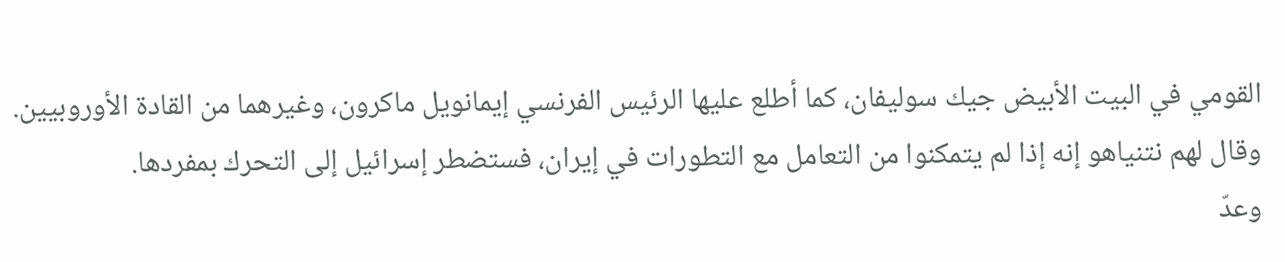القومي في البيت الأبيض جيك سوليفان، كما أطلع عليها الرئيس الفرنسي إيمانويل ماكرون، وغيرهما من القادة الأوروبيين. وقال لهم نتنياهو إنه إذا لم يتمكنوا من التعامل مع التطورات في إيران، فستضطر إسرائيل إلى التحرك بمفردها.
وعدّ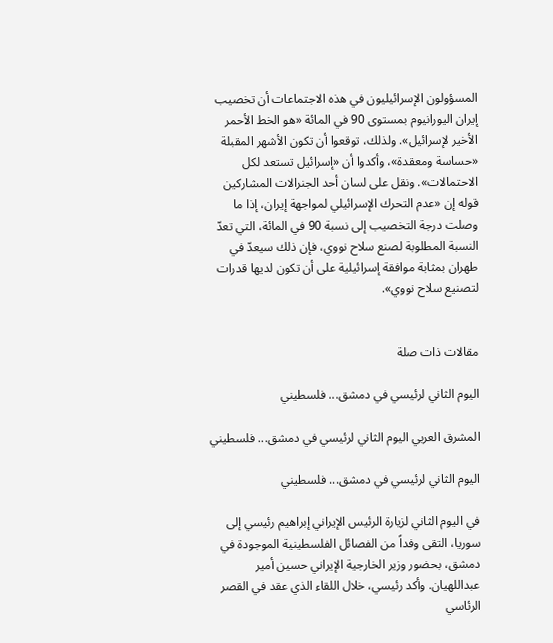المسؤولون الإسرائيليون في هذه الاجتماعات أن تخصيب إيران اليورانيوم بمستوى 90 في المائة «هو الخط الأحمر الأخير لإسرائيل». ولذلك، توقعوا أن تكون الأشهر المقبلة «حساسة ومعقدة»، وأكدوا أن «إسرائيل تستعد لكل الاحتمالات». ونقل على لسان أحد الجنرالات المشاركين قوله إن «عدم التحرك الإسرائيلي لمواجهة إيران، إذا ما وصلت درجة التخصيب إلى نسبة 90 في المائة، التي تعدّ النسبة المطلوبة لصنع سلاح نووي، فإن ذلك سيعدّ في طهران بمثابة موافقة إسرائيلية على أن تكون لديها قدرات لتصنيع سلاح نووي».


مقالات ذات صلة

اليوم الثاني لرئيسي في دمشق... فلسطيني

المشرق العربي اليوم الثاني لرئيسي في دمشق... فلسطيني

اليوم الثاني لرئيسي في دمشق... فلسطيني

في اليوم الثاني لزيارة الرئيس الإيراني إبراهيم رئيسي إلى سوريا، التقى وفداً من الفصائل الفلسطينية الموجودة في دمشق، بحضور وزير الخارجية الإيراني حسين أمير عبداللهيان. وأكد رئيسي، خلال اللقاء الذي عقد في القصر الرئاسي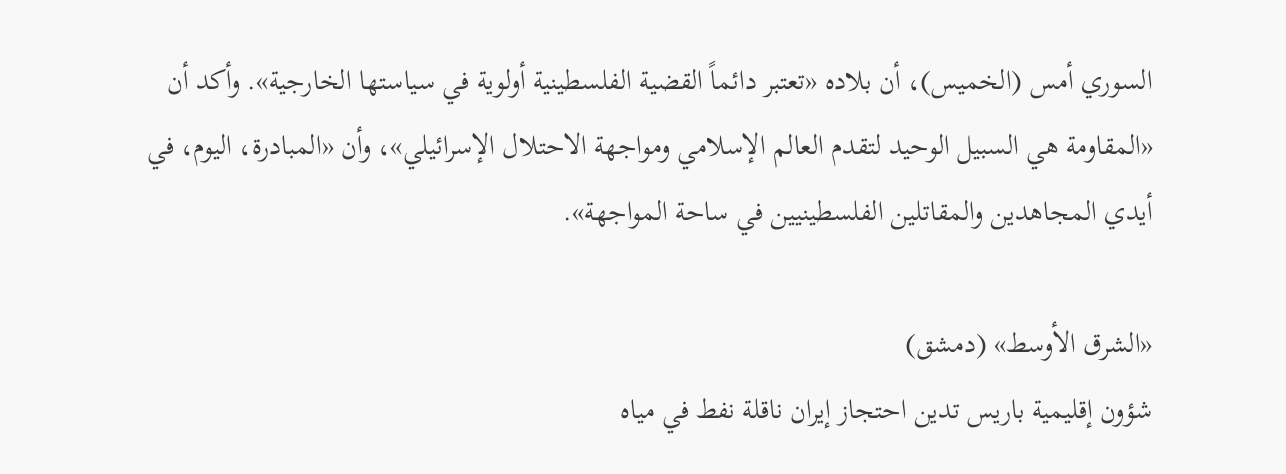السوري أمس (الخميس)، أن بلاده «تعتبر دائماً القضية الفلسطينية أولوية في سياستها الخارجية». وأكد أن «المقاومة هي السبيل الوحيد لتقدم العالم الإسلامي ومواجهة الاحتلال الإسرائيلي»، وأن «المبادرة، اليوم، في أيدي المجاهدين والمقاتلين الفلسطينيين في ساحة المواجهة».

«الشرق الأوسط» (دمشق)
شؤون إقليمية باريس تدين احتجاز إيران ناقلة نفط في مياه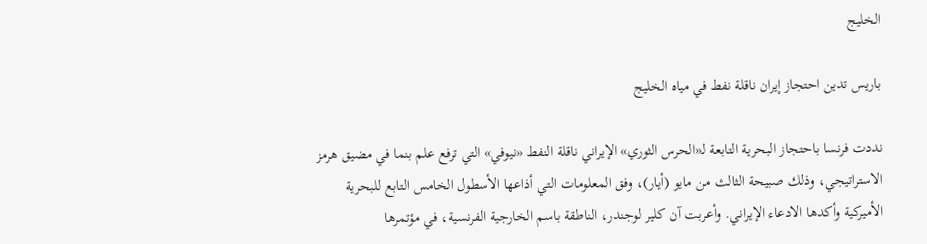الخليج

باريس تدين احتجاز إيران ناقلة نفط في مياه الخليج

نددت فرنسا باحتجاز البحرية التابعة لـ«الحرس الثوري» الإيراني ناقلة النفط «نيوفي» التي ترفع علم بنما في مضيق هرمز الاستراتيجي، وذلك صبيحة الثالث من مايو (أيار)، وفق المعلومات التي أذاعها الأسطول الخامس التابع للبحرية الأميركية وأكدها الادعاء الإيراني. وأعربت آن كلير لوجندر، الناطقة باسم الخارجية الفرنسية، في مؤتمرها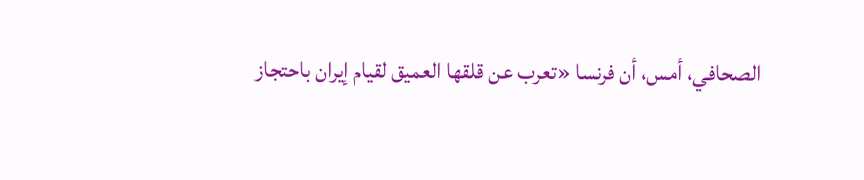الصحافي، أمس، أن فرنسا «تعرب عن قلقها العميق لقيام إيران باحتجاز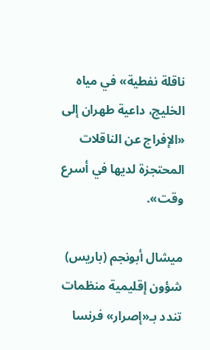ناقلة نفطية» في مياه الخليج، داعية طهران إلى «الإفراج عن الناقلات المحتجزة لديها في أسرع وقت».

ميشال أبونجم (باريس)
شؤون إقليمية منظمات تندد بـ«إصرار» فرنسا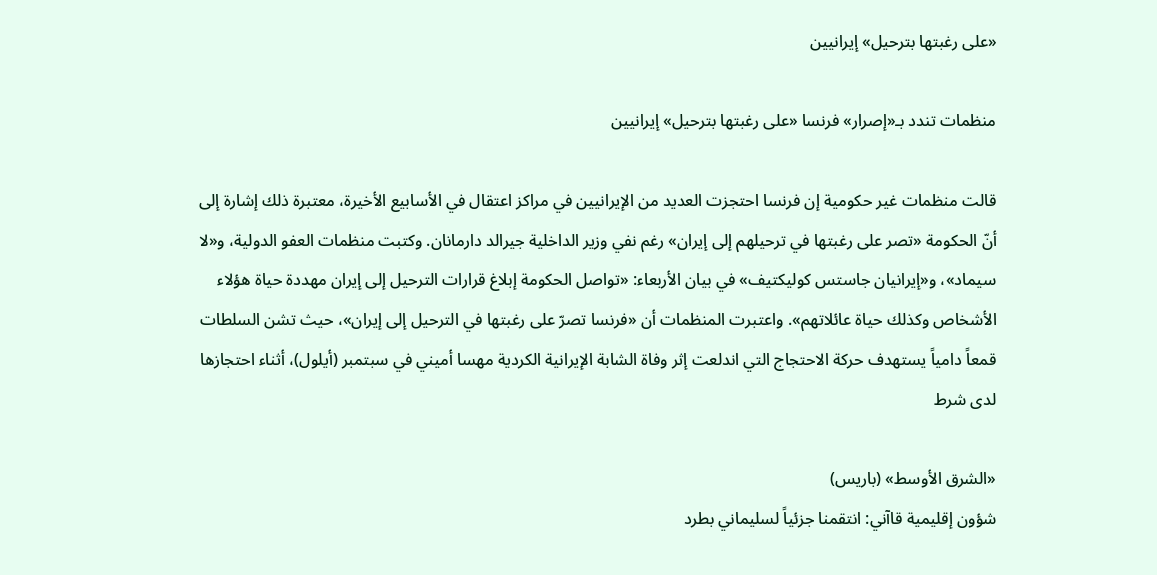«على رغبتها بترحيل» إيرانيين

منظمات تندد بـ«إصرار» فرنسا «على رغبتها بترحيل» إيرانيين

قالت منظمات غير حكومية إن فرنسا احتجزت العديد من الإيرانيين في مراكز اعتقال في الأسابيع الأخيرة، معتبرة ذلك إشارة إلى أنّ الحكومة «تصر على رغبتها في ترحيلهم إلى إيران» رغم نفي وزير الداخلية جيرالد دارمانان. وكتبت منظمات العفو الدولية، و«لا سيماد»، و«إيرانيان جاستس كوليكتيف» في بيان الأربعاء: «تواصل الحكومة إبلاغ قرارات الترحيل إلى إيران مهددة حياة هؤلاء الأشخاص وكذلك حياة عائلاتهم». واعتبرت المنظمات أن «فرنسا تصرّ على رغبتها في الترحيل إلى إيران»، حيث تشن السلطات قمعاً دامياً يستهدف حركة الاحتجاج التي اندلعت إثر وفاة الشابة الإيرانية الكردية مهسا أميني في سبتمبر (أيلول)، أثناء احتجازها لدى شرط

«الشرق الأوسط» (باريس)
شؤون إقليمية قاآني: انتقمنا جزئياً لسليماني بطرد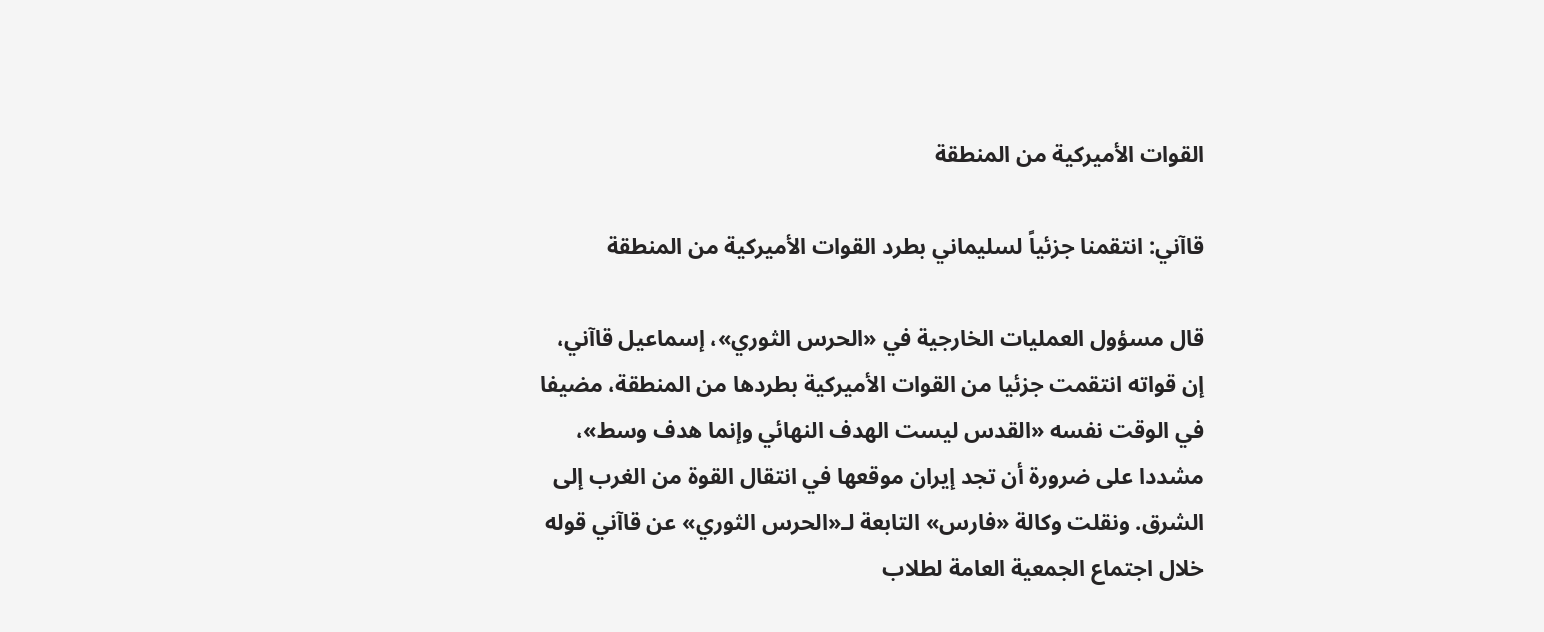القوات الأميركية من المنطقة

قاآني: انتقمنا جزئياً لسليماني بطرد القوات الأميركية من المنطقة

قال مسؤول العمليات الخارجية في «الحرس الثوري»، إسماعيل قاآني، إن قواته انتقمت جزئيا من القوات الأميركية بطردها من المنطقة، مضيفا في الوقت نفسه «القدس ليست الهدف النهائي وإنما هدف وسط»، مشددا على ضرورة أن تجد إيران موقعها في انتقال القوة من الغرب إلى الشرق. ونقلت وكالة «فارس» التابعة لـ«الحرس الثوري» عن قاآني قوله خلال اجتماع الجمعية العامة لطلاب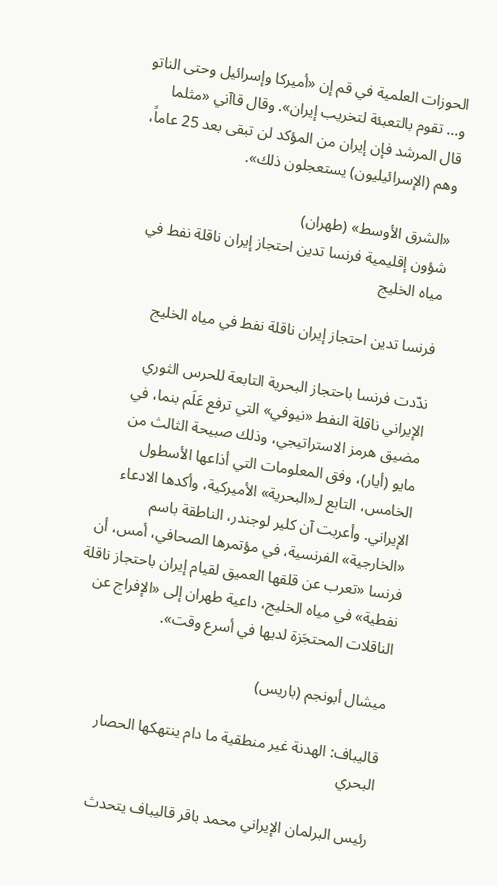الحوزات العلمية في قم إن «أميركا وإسرائيل وحتى الناتو و... تقوم بالتعبئة لتخريب إيران». وقال قاآني «مثلما قال المرشد فإن إيران من المؤكد لن تبقى بعد 25 عاماً، وهم (الإسرائيليون) يستعجلون ذلك».

«الشرق الأوسط» (طهران)
شؤون إقليمية فرنسا تدين احتجاز إيران ناقلة نفط في مياه الخليج

فرنسا تدين احتجاز إيران ناقلة نفط في مياه الخليج

ندّدت فرنسا باحتجاز البحرية التابعة للحرس الثوري الإيراني ناقلة النفط «نيوفي» التي ترفع عَلَم بنما، في مضيق هرمز الاستراتيجي، وذلك صبيحة الثالث من مايو (أيار)، وفق المعلومات التي أذاعها الأسطول الخامس، التابع لـ«البحرية» الأميركية، وأكدها الادعاء الإيراني. وأعربت آن كلير لوجندر، الناطقة باسم «الخارجية» الفرنسية، في مؤتمرها الصحافي، أمس، أن فرنسا «تعرب عن قلقها العميق لقيام إيران باحتجاز ناقلة نفطية» في مياه الخليج، داعية طهران إلى «الإفراج عن الناقلات المحتجَزة لديها في أسرع وقت».

ميشال أبونجم (باريس)

قاليباف: الهدنة غير منطقية ما دام ينتهكها الحصار البحري

رئيس البرلمان الإيراني محمد باقر قاليباف يتحدث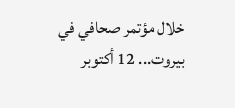خلال مؤتمر صحافي في بيروت... 12 أكتوبر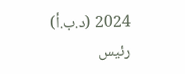2024 (د.ب.أ)
رئيس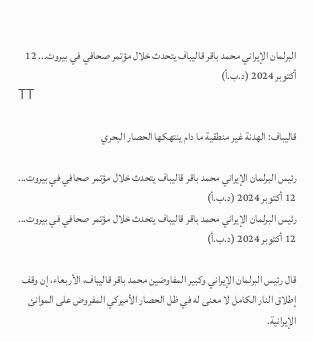البرلمان الإيراني محمد باقر قاليباف يتحدث خلال مؤتمر صحافي في بيروت... 12 أكتوبر 2024 (د.ب.أ)
TT

قاليباف: الهدنة غير منطقية ما دام ينتهكها الحصار البحري

رئيس البرلمان الإيراني محمد باقر قاليباف يتحدث خلال مؤتمر صحافي في بيروت... 12 أكتوبر 2024 (د.ب.أ)
رئيس البرلمان الإيراني محمد باقر قاليباف يتحدث خلال مؤتمر صحافي في بيروت... 12 أكتوبر 2024 (د.ب.أ)

قال رئيس البرلمان الإيراني وكبير المفاوضين محمد باقر قاليباف، الأربعاء، إن وقف إطلاق النار الكامل لا معنى له في ظل الحصار الأميركي المفروض على الموانئ الإيرانية.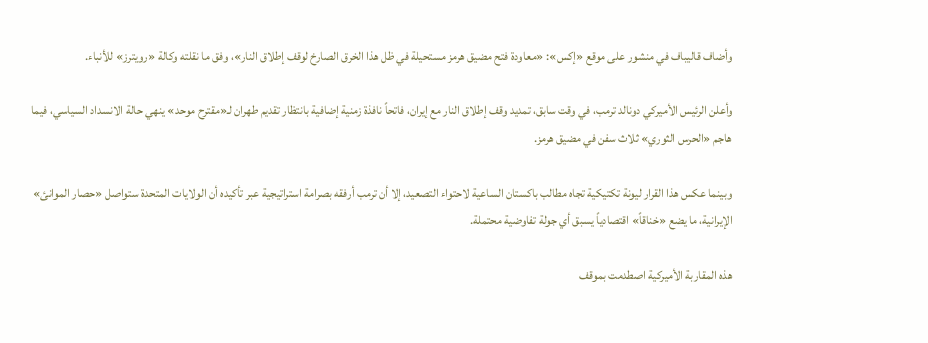وأضاف قاليباف في منشور على موقع «إكس»: «معاودة فتح مضيق هرمز مستحيلة في ظل هذا الخرق الصارخ لوقف إطلاق النار»، وفق ما نقلته وكالة «رويترز» للأنباء.

وأعلن الرئيس الأميركي دونالد ترمب، في وقت سابق، تمديد وقف إطلاق النار مع إيران، فاتحاً نافذة زمنية إضافية بانتظار تقديم طهران لـ«مقترح موحد» ينهي حالة الانسداد السياسي، فيما هاجم «الحرس الثوري» ثلاث سفن في مضيق هرمز.

وبينما عكس هذا القرار ليونة تكتيكية تجاه مطالب باكستان الساعية لاحتواء التصعيد، إلا أن ترمب أرفقه بصرامة استراتيجية عبر تأكيده أن الولايات المتحدة ستواصل «حصار الموانئ» الإيرانية، ما يضع «خناقاً» اقتصادياً يسبق أي جولة تفاوضية محتملة.

هذه المقاربة الأميركية اصطدمت بموقف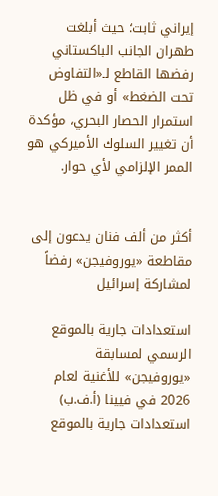إيراني ثابت؛ حيث أبلغت طهران الجانب الباكستاني رفضها القاطع لـ«التفاوض تحت الضغط» أو في ظل استمرار الحصار البحري، مؤكدة أن تغيير السلوك الأميركي هو الممر الإلزامي لأي حوار.


أكثر من ألف فنان يدعون إلى مقاطعة «يوروفيجن» رفضاً لمشاركة إسرائيل

استعدادات جارية بالموقع الرسمي لمسابقة «يوروفيجن» للأغنية لعام 2026 في فيينا (أ.ف.ب)
استعدادات جارية بالموقع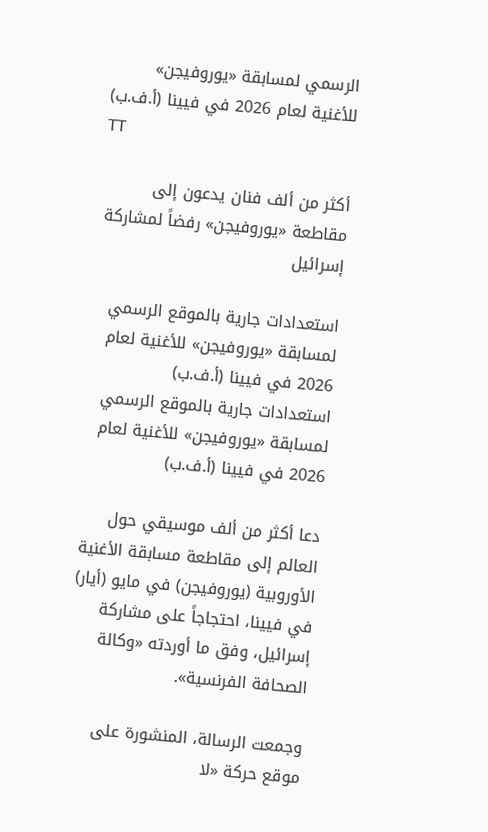الرسمي لمسابقة «يوروفيجن» للأغنية لعام 2026 في فيينا (أ.ف.ب)
TT

أكثر من ألف فنان يدعون إلى مقاطعة «يوروفيجن» رفضاً لمشاركة إسرائيل

استعدادات جارية بالموقع الرسمي لمسابقة «يوروفيجن» للأغنية لعام 2026 في فيينا (أ.ف.ب)
استعدادات جارية بالموقع الرسمي لمسابقة «يوروفيجن» للأغنية لعام 2026 في فيينا (أ.ف.ب)

دعا أكثر من ألف موسيقي حول العالم إلى مقاطعة مسابقة الأغنية الأوروبية (يوروفيجن) في مايو (أيار) في فيينا، احتجاجاً على مشاركة إسرائيل، وفق ما أوردته «وكالة الصحافة الفرنسية».

وجمعت الرسالة، المنشورة على موقع حركة «لا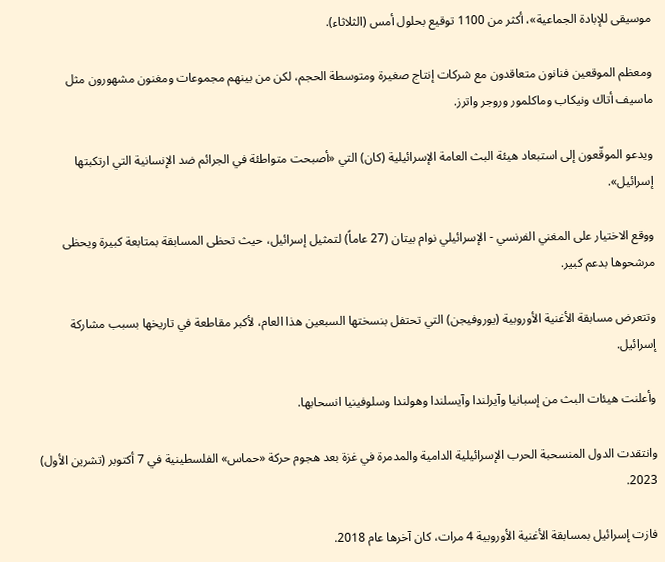موسيقى للإبادة الجماعية»، أكثر من 1100 توقيع بحلول أمس (الثلاثاء).

ومعظم الموقعين فنانون متعاقدون مع شركات إنتاج صغيرة ومتوسطة الحجم، لكن من بينهم مجموعات ومغنون مشهورون مثل ماسيف أتاك ونيكاب وماكلمور وروجر واترز.

ويدعو الموقّعون إلى استبعاد هيئة البث العامة الإسرائيلية (كان) التي «أصبحت متواطئة في الجرائم ضد الإنسانية التي ارتكبتها إسرائيل».

ووقع الاختيار على المغني الفرنسي - الإسرائيلي نوام بيتان (27 عاماً) لتمثيل إسرائيل، حيث تحظى المسابقة بمتابعة كبيرة ويحظى مرشحوها بدعم كبير.

وتتعرض مسابقة الأغنية الأوروبية (يوروفيجن) التي تحتفل بنسختها السبعين هذا العام، لأكبر مقاطعة في تاريخها بسبب مشاركة إسرائيل.

وأعلنت هيئات البث من إسبانيا وآيرلندا وآيسلندا وهولندا وسلوفينيا انسحابها.

وانتقدت الدول المنسحبة الحرب الإسرائيلية الدامية والمدمرة في غزة بعد هجوم حركة «حماس» الفلسطينية في 7 أكتوبر (تشرين الأول) 2023.

فازت إسرائيل بمسابقة الأغنية الأوروبية 4 مرات، كان آخرها عام 2018.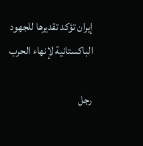إيران تؤكد تقديرها للجهود الباكستانية لإنهاء الحرب

رجل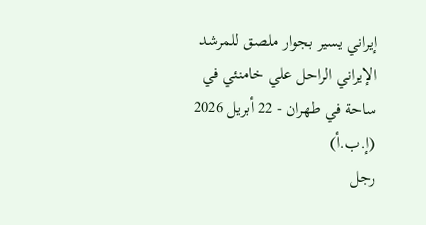إيراني يسير بجوار ملصق للمرشد الإيراني الراحل علي خامنئي في ساحة في طهران - 22 أبريل 2026 (إ.ب.أ)
رجل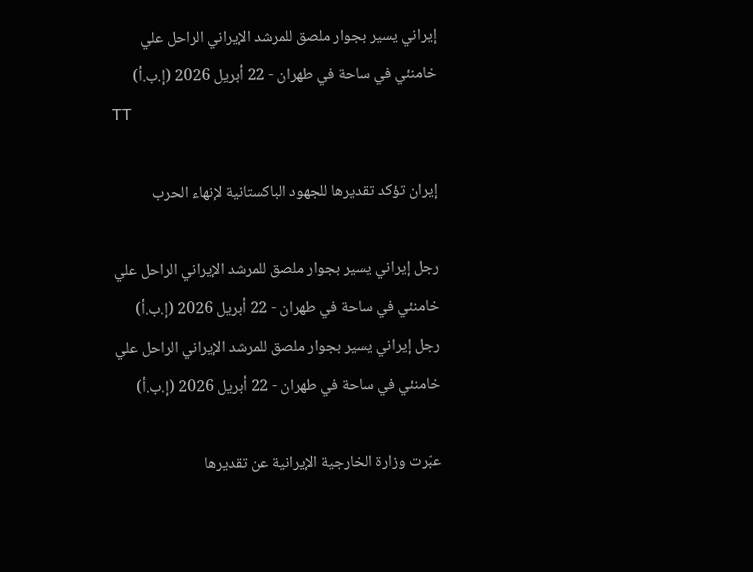إيراني يسير بجوار ملصق للمرشد الإيراني الراحل علي خامنئي في ساحة في طهران - 22 أبريل 2026 (إ.ب.أ)
TT

إيران تؤكد تقديرها للجهود الباكستانية لإنهاء الحرب

رجل إيراني يسير بجوار ملصق للمرشد الإيراني الراحل علي خامنئي في ساحة في طهران - 22 أبريل 2026 (إ.ب.أ)
رجل إيراني يسير بجوار ملصق للمرشد الإيراني الراحل علي خامنئي في ساحة في طهران - 22 أبريل 2026 (إ.ب.أ)

عبّرت وزارة الخارجية الإيرانية عن تقديرها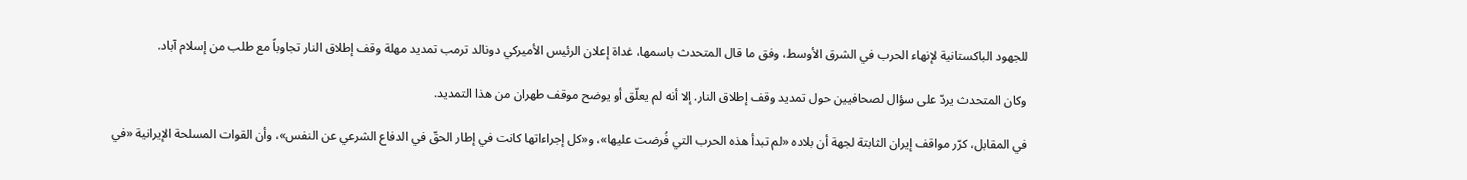للجهود الباكستانية لإنهاء الحرب في الشرق الأوسط، وفق ما قال المتحدث باسمها، غداة إعلان الرئيس الأميركي دونالد ترمب تمديد مهلة وقف إطلاق النار تجاوباً مع طلب من إسلام آباد.

وكان المتحدث يردّ على سؤال لصحافيين حول تمديد وقف إطلاق النار. إلا أنه لم يعلّق أو يوضح موقف طهران من هذا التمديد.

في المقابل، كرّر مواقف إيران الثابتة لجهة أن بلاده «لم تبدأ هذه الحرب التي فُرضت عليها»، و«كل إجراءاتها كانت في إطار الحقّ في الدفاع الشرعي عن النفس»، وأن القوات المسلحة الإيرانية «في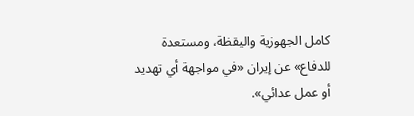كامل الجهوزية واليقظة، ومستعدة للدفاع» عن إيران «في مواجهة أي تهديد أو عمل عدائي».